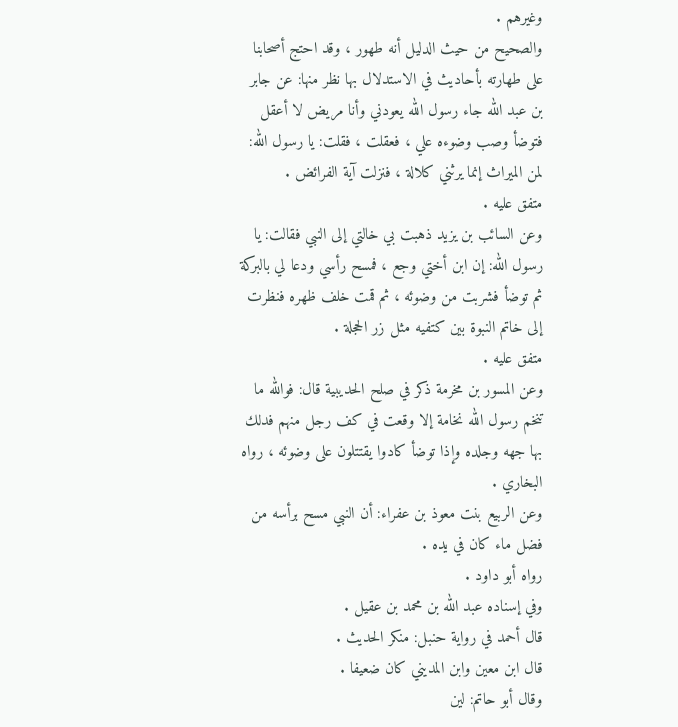وغيرهم .
والصحيح من حيث الدليل أنه طهور ، وقد احتج أصحابنا على طهارته بأحاديث في الاستدلال بها نظر منها: عن جابر بن عبد الله جاء رسول الله يعودني وأنا مريض لا أعقل فتوضأ وصب وضوءه علي ، فعقلت ، فقلت: يا رسول الله: لمن الميراث إنما يرثني كلالة ، فنزلت آية الفرائض .
متفق عليه .
وعن السائب بن يزيد ذهبت بي خالتي إلى النبي فقالت: يا رسول الله: إن ابن أختي وجع ، فمسح رأسي ودعا لي بالبركة ثم توضأ فشربت من وضوئه ، ثم قمت خلف ظهره فنظرت إلى خاتم النبوة بين كتفيه مثل زر الحجلة .
متفق عليه .
وعن المسور بن مخرمة ذكر في صلح الحديبية قال: فوالله ما تنخم رسول الله نخامة إلا وقعت في كف رجل منهم فدلك بها جهه وجلده وإذا توضأ كادوا يقتتلون على وضوئه ، رواه البخاري .
وعن الربيع بنت معوذ بن عفراء: أن النبي مسح برأسه من فضل ماء كان في يده .
رواه أبو داود .
وفي إسناده عبد الله بن محمد بن عقيل .
قال أحمد في رواية حنبل: منكر الحديث .
قال ابن معين وابن المديني كان ضعيفا .
وقال أبو حاتم: لين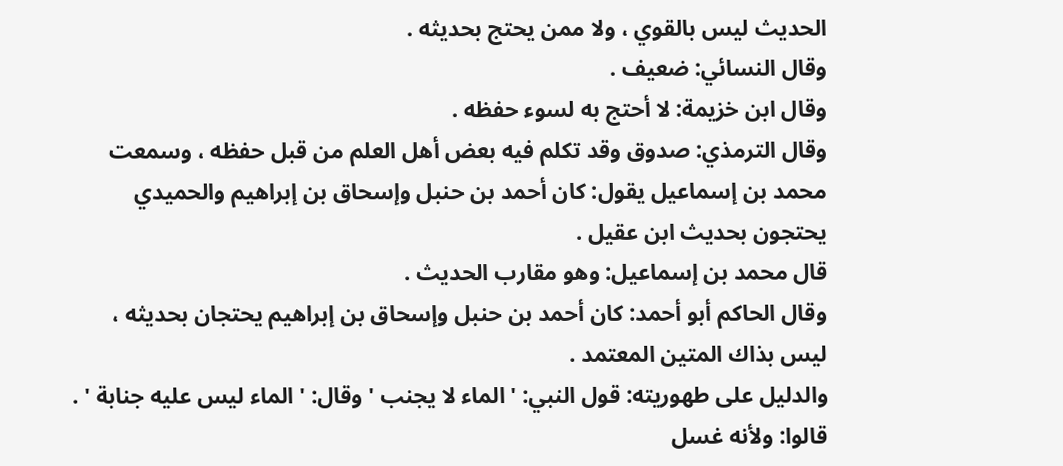الحديث ليس بالقوي ، ولا ممن يحتج بحديثه .
وقال النسائي: ضعيف .
وقال ابن خزيمة: لا أحتج به لسوء حفظه .
وقال الترمذي: صدوق وقد تكلم فيه بعض أهل العلم من قبل حفظه ، وسمعت محمد بن إسماعيل يقول: كان أحمد بن حنبل وإسحاق بن إبراهيم والحميدي يحتجون بحديث ابن عقيل .
قال محمد بن إسماعيل: وهو مقارب الحديث .
وقال الحاكم أبو أحمد: كان أحمد بن حنبل وإسحاق بن إبراهيم يحتجان بحديثه ، ليس بذاك المتين المعتمد .
والدليل على طهوريته: قول النبي: ' الماء لا يجنب ' وقال: ' الماء ليس عليه جنابة ' .
قالوا: ولأنه غسل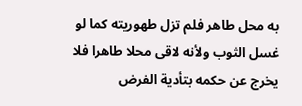به محل طاهر فلم تزل طهوريته كما لو غسل الثوب ولأنه لاقى محلا طاهرا فلا يخرج عن حكمه بتأدية الفرض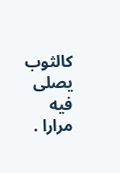كالثوب يصلى فيه مرارا .